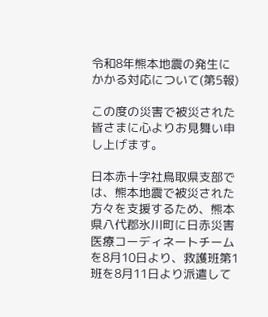令和8年熊本地震の発生にかかる対応について(第5報)

この度の災害で被災された皆さまに心よりお見舞い申し上げます。

日本赤十字社鳥取県支部では、熊本地震で被災された方々を支援するため、熊本県八代郡氷川町に日赤災害医療コーディネートチームを8月10日より、救護班第1班を8月11日より派遣して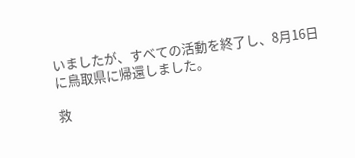いましたが、すべての活動を終了し、8月16日に鳥取県に帰還しました。

救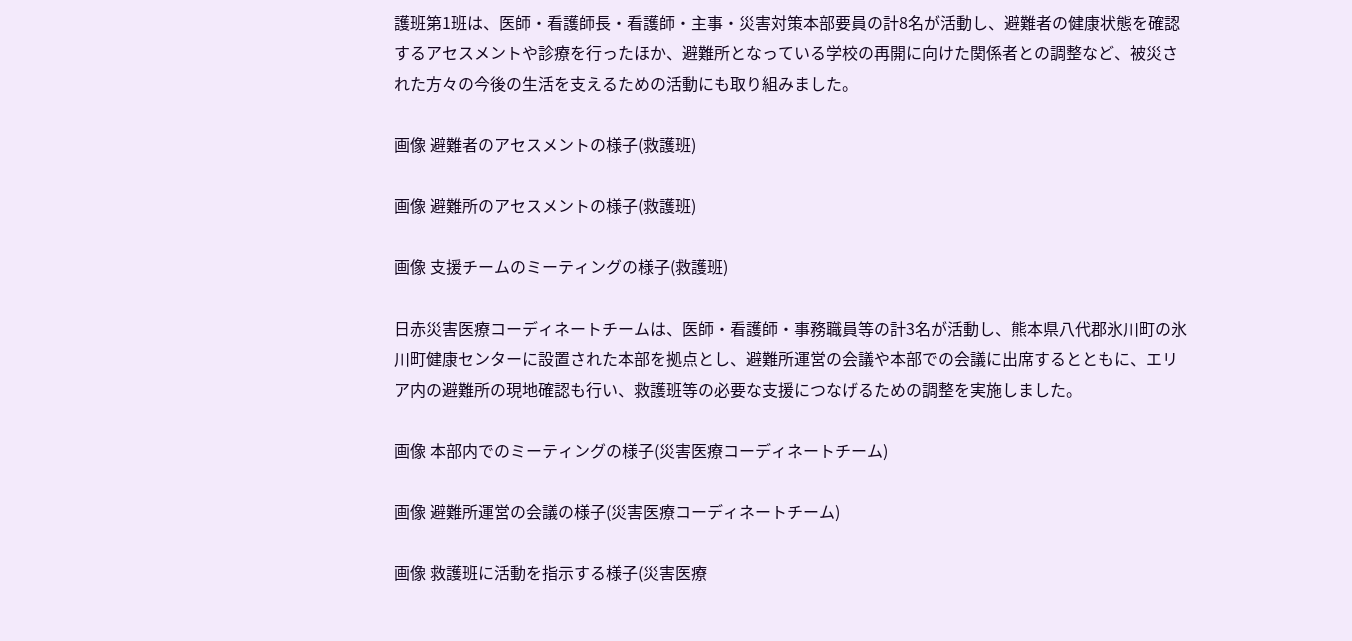護班第1班は、医師・看護師長・看護師・主事・災害対策本部要員の計8名が活動し、避難者の健康状態を確認するアセスメントや診療を行ったほか、避難所となっている学校の再開に向けた関係者との調整など、被災された方々の今後の生活を支えるための活動にも取り組みました。

画像 避難者のアセスメントの様子(救護班)

画像 避難所のアセスメントの様子(救護班)

画像 支援チームのミーティングの様子(救護班)

日赤災害医療コーディネートチームは、医師・看護師・事務職員等の計3名が活動し、熊本県八代郡氷川町の氷川町健康センターに設置された本部を拠点とし、避難所運営の会議や本部での会議に出席するとともに、エリア内の避難所の現地確認も行い、救護班等の必要な支援につなげるための調整を実施しました。

画像 本部内でのミーティングの様子(災害医療コーディネートチーム)

画像 避難所運営の会議の様子(災害医療コーディネートチーム)

画像 救護班に活動を指示する様子(災害医療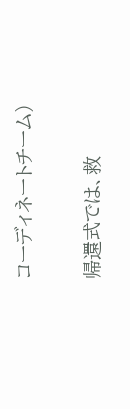コーディネートチーム)

帰還式では、救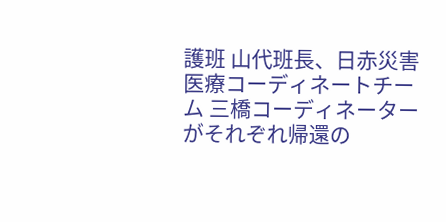護班 山代班長、日赤災害医療コーディネートチーム 三橋コーディネーターがそれぞれ帰還の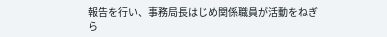報告を行い、事務局長はじめ関係職員が活動をねぎら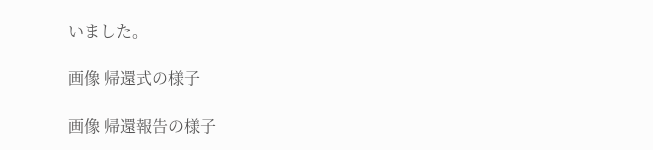いました。

画像 帰還式の様子

画像 帰還報告の様子